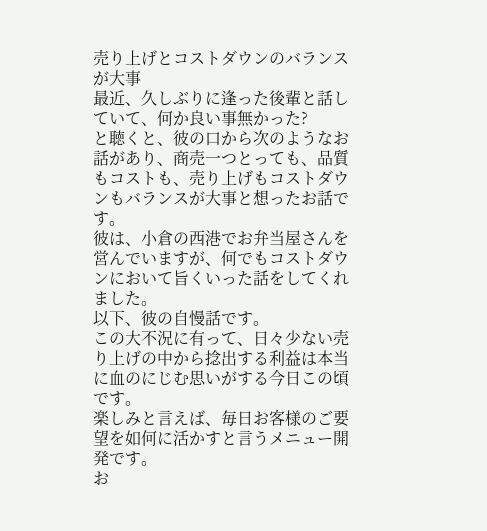売り上げとコストダウンのバランスが大事
最近、久しぶりに逢った後輩と話していて、何か良い事無かった?
と聴くと、彼の口から次のようなお話があり、商売一つとっても、品質もコストも、売り上げもコストダウンもバランスが大事と想ったお話です。
彼は、小倉の西港でお弁当屋さんを営んでいますが、何でもコストダウンにおいて旨くいった話をしてくれました。
以下、彼の自慢話です。
この大不況に有って、日々少ない売り上げの中から捻出する利益は本当に血のにじむ思いがする今日この頃です。
楽しみと言えば、毎日お客様のご要望を如何に活かすと言うメニュー開発です。
お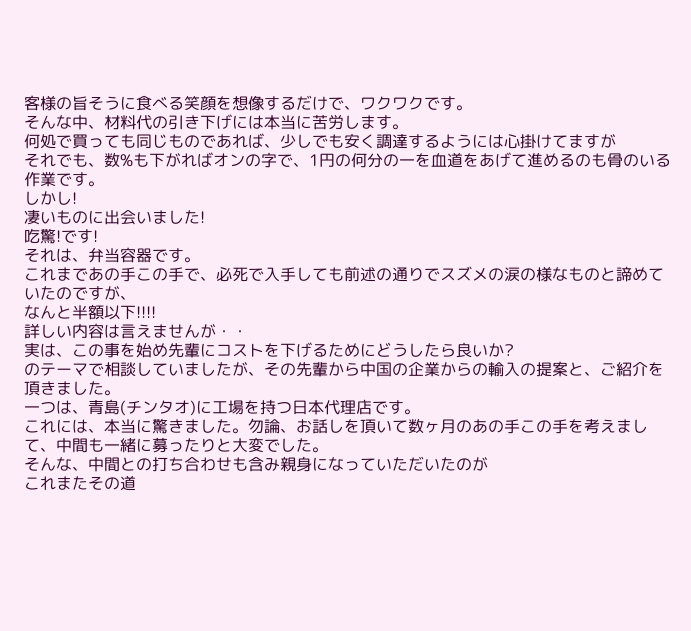客様の旨そうに食べる笑顔を想像するだけで、ワクワクです。
そんな中、材料代の引き下げには本当に苦労します。
何処で買っても同じものであれば、少しでも安く調達するようには心掛けてますが
それでも、数%も下がればオンの字で、1円の何分の一を血道をあげて進めるのも骨のいる作業です。
しかし!
凄いものに出会いました!
吃驚!です!
それは、弁当容器です。
これまであの手この手で、必死で入手しても前述の通りでスズメの涙の様なものと諦めていたのですが、
なんと半額以下!!!!
詳しい内容は言えませんが・・
実は、この事を始め先輩にコストを下げるためにどうしたら良いか?
のテーマで相談していましたが、その先輩から中国の企業からの輸入の提案と、ご紹介を頂きました。
一つは、青島(チンタオ)に工場を持つ日本代理店です。
これには、本当に驚きました。勿論、お話しを頂いて数ヶ月のあの手この手を考えまして、中間も一緒に募ったりと大変でした。
そんな、中間との打ち合わせも含み親身になっていただいたのが
これまたその道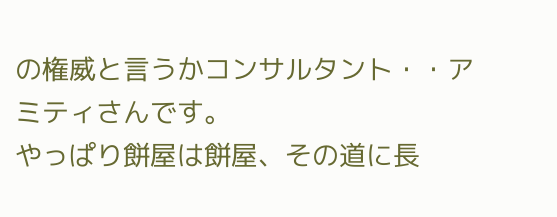の権威と言うかコンサルタント・・アミティさんです。
やっぱり餅屋は餅屋、その道に長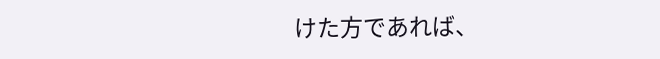けた方であれば、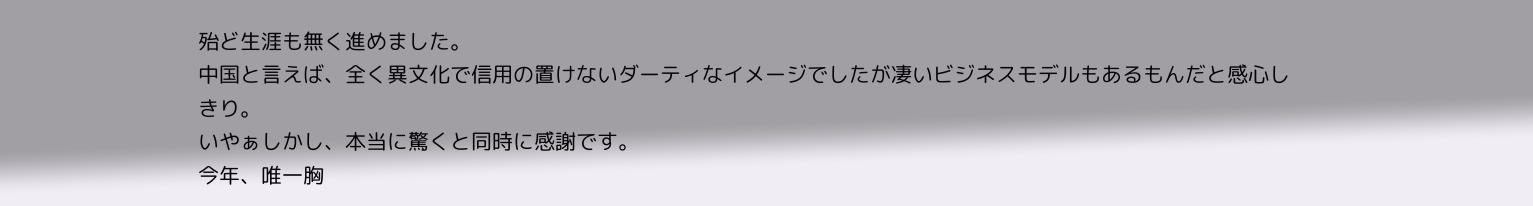殆ど生涯も無く進めました。
中国と言えば、全く異文化で信用の置けないダーティなイメージでしたが凄いビジネスモデルもあるもんだと感心しきり。
いやぁしかし、本当に驚くと同時に感謝です。
今年、唯一胸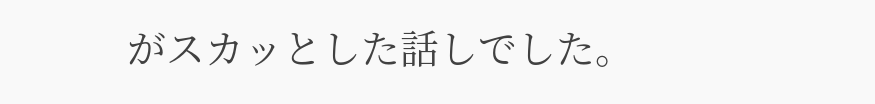がスカッとした話しでした。